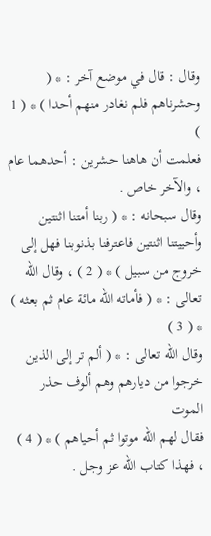وقال : قال في موضع آخر : * ( وحشرناهم فلم نغادر منهم أحدا ) * ( 1 )
فعلمت أن هاهنا حشرين : أحدهما عام ، والآخر خاص .
وقال سبحانه : * ( ربنا أمتنا اثنتين وأحييتنا اثنتين فاعترفنا بذنوبنا فهل إلى
خروج من سبيل ) * ( 2 ) ، وقال الله تعالى : * ( فأماته الله مائة عام ثم بعثه ) * ( 3 )
وقال الله تعالى : * ( ألم تر إلى الذين خرجوا من ديارهم وهم ألوف حذر الموت
فقال لهم الله موتوا ثم أحياهم ) * ( 4 ) ، فهذا كتاب الله عز وجل .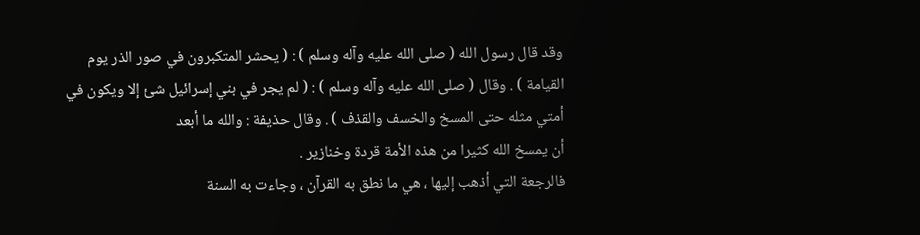وقد قال رسول الله ( صلى الله عليه وآله وسلم ) : ( يحشر المتكبرون في صور الذر يوم
القيامة ) . وقال ( صلى الله عليه وآله وسلم ) : ( لم يجر في بني إسرائيل شئ إلا ويكون في
أمتي مثله حتى المسخ والخسف والقذف ) . وقال حذيفة : والله ما أبعد
أن يمسخ الله كثيرا من هذه الأمة قردة وخنازير .
فالرجعة التي أذهب إليها ، هي ما نطق به القرآن ، وجاءت به السنة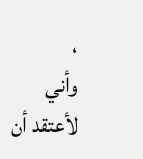،
وأني لأعتقد أن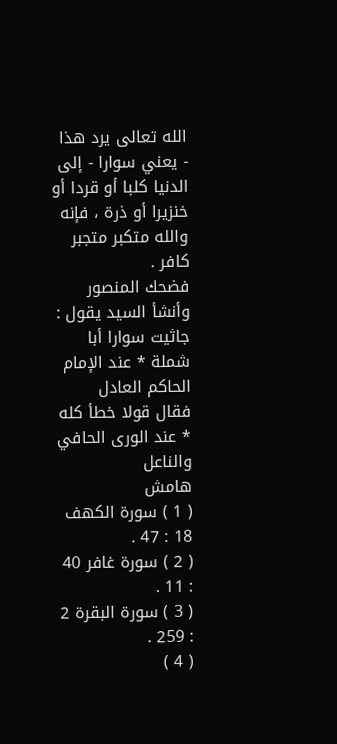الله تعالى يرد هذا - يعني سوارا - إلى الدنيا كلبا أو قردا أو
خنزيرا أو ذرة ، فإنه والله متكبر متجبر كافر .
فضحك المنصور وأنشأ السيد يقول :
جاثيت سوارا أبا شملة * عند الإمام الحاكم العادل
فقال قولا خطأ كله * عند الورى الحافي والناعل
هامش
( 1 ) سورة الكهف 18 : 47 .
( 2 ) سورة غافر 40 : 11 .
( 3 ) سورة البقرة 2 : 259 .
( 4 )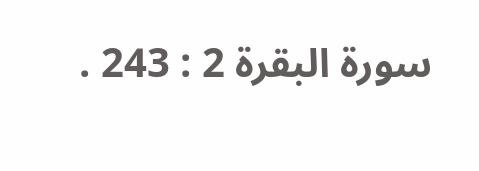سورة البقرة 2 : 243 .